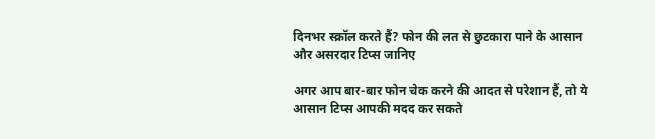दिनभर स्क्रॉल करते हैं? फोन की लत से छुटकारा पाने के आसान और असरदार टिप्स जानिए

अगर आप बार-बार फोन चेक करने की आदत से परेशान हैं, तो ये आसान टिप्स आपकी मदद कर सकते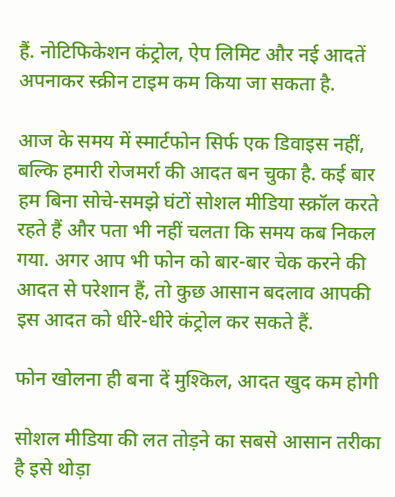हैं. नोटिफिकेशन कंट्रोल, ऐप लिमिट और नई आदतें अपनाकर स्क्रीन टाइम कम किया जा सकता है.

आज के समय में स्मार्टफोन सिर्फ एक डिवाइस नहीं, बल्कि हमारी रोजमर्रा की आदत बन चुका है. कई बार हम बिना सोचे-समझे घंटों सोशल मीडिया स्क्रॉल करते रहते हैं और पता भी नहीं चलता कि समय कब निकल गया. अगर आप भी फोन को बार-बार चेक करने की आदत से परेशान हैं, तो कुछ आसान बदलाव आपकी इस आदत को धीरे-धीरे कंट्रोल कर सकते हैं.

फोन खोलना ही बना दें मुश्किल, आदत खुद कम होगी

सोशल मीडिया की लत तोड़ने का सबसे आसान तरीका है इसे थोड़ा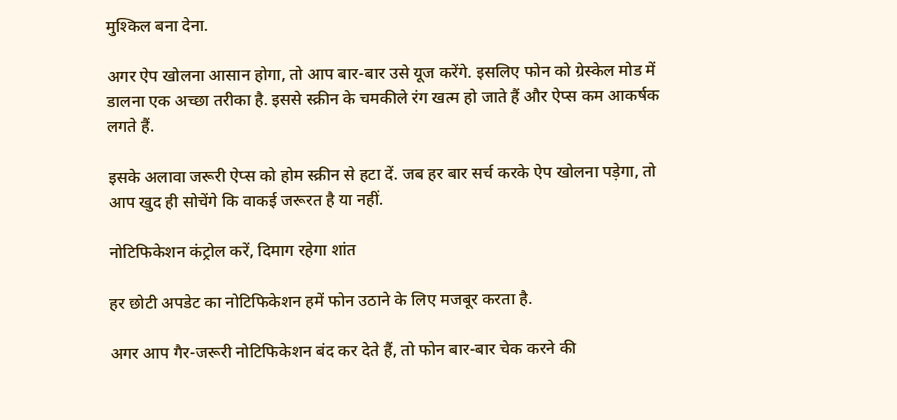मुश्किल बना देना.

अगर ऐप खोलना आसान होगा, तो आप बार-बार उसे यूज करेंगे. इसलिए फोन को ग्रेस्केल मोड में डालना एक अच्छा तरीका है. इससे स्क्रीन के चमकीले रंग खत्म हो जाते हैं और ऐप्स कम आकर्षक लगते हैं.

इसके अलावा जरूरी ऐप्स को होम स्क्रीन से हटा दें. जब हर बार सर्च करके ऐप खोलना पड़ेगा, तो आप खुद ही सोचेंगे कि वाकई जरूरत है या नहीं.

नोटिफिकेशन कंट्रोल करें, दिमाग रहेगा शांत

हर छोटी अपडेट का नोटिफिकेशन हमें फोन उठाने के लिए मजबूर करता है.

अगर आप गैर-जरूरी नोटिफिकेशन बंद कर देते हैं, तो फोन बार-बार चेक करने की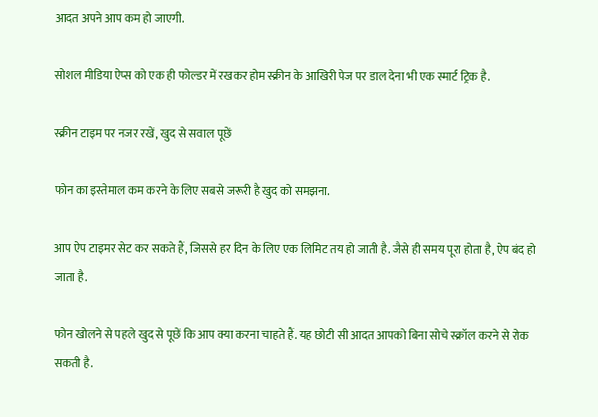आदत अपने आप कम हो जाएगी.

सोशल मीडिया ऐप्स को एक ही फोल्डर में रखकर होम स्क्रीन के आखिरी पेज पर डाल देना भी एक स्मार्ट ट्रिक है.

स्क्रीन टाइम पर नजर रखें, खुद से सवाल पूछें

फोन का इस्तेमाल कम करने के लिए सबसे जरूरी है खुद को समझना.

आप ऐप टाइमर सेट कर सकते हैं, जिससे हर दिन के लिए एक लिमिट तय हो जाती है. जैसे ही समय पूरा होता है, ऐप बंद हो जाता है.

फोन खोलने से पहले खुद से पूछें कि आप क्या करना चाहते हैं. यह छोटी सी आदत आपको बिना सोचे स्क्रॉल करने से रोक सकती है.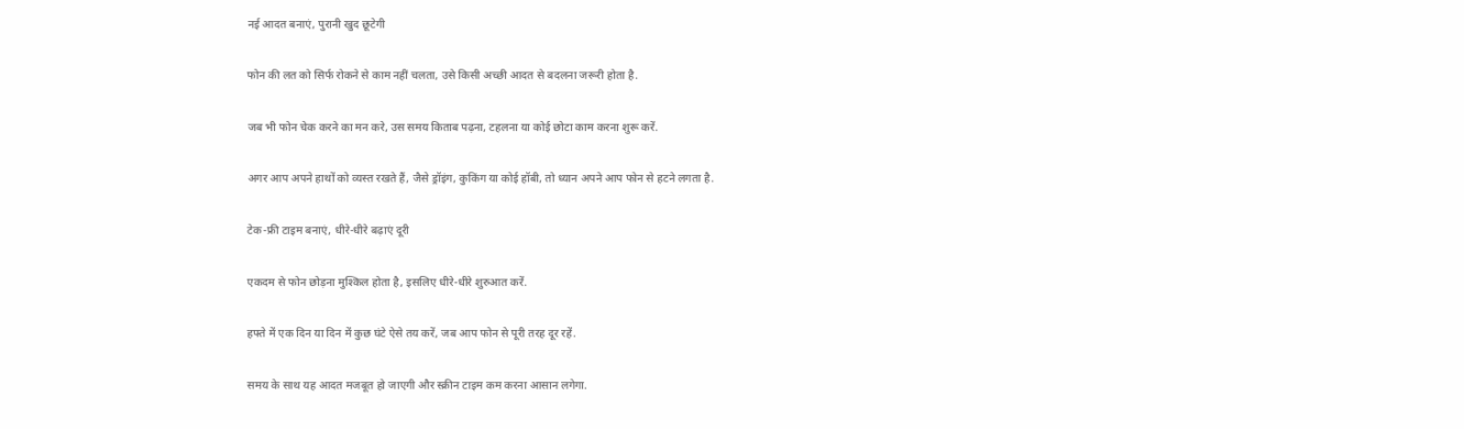नई आदत बनाएं, पुरानी खुद छूटेगी

फोन की लत को सिर्फ रोकने से काम नहीं चलता, उसे किसी अच्छी आदत से बदलना जरूरी होता है.

जब भी फोन चेक करने का मन करे, उस समय किताब पढ़ना, टहलना या कोई छोटा काम करना शुरू करें.

अगर आप अपने हाथों को व्यस्त रखते हैं, जैसे ड्रॉइंग, कुकिंग या कोई हॉबी, तो ध्यान अपने आप फोन से हटने लगता है.

टेक-फ्री टाइम बनाएं, धीरे-धीरे बढ़ाएं दूरी

एकदम से फोन छोड़ना मुश्किल होता है, इसलिए धीरे-धीरे शुरुआत करें.

हफ्ते में एक दिन या दिन में कुछ घंटे ऐसे तय करें, जब आप फोन से पूरी तरह दूर रहें.

समय के साथ यह आदत मजबूत हो जाएगी और स्क्रीन टाइम कम करना आसान लगेगा.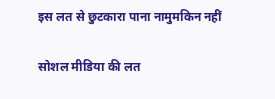इस लत से छुटकारा पाना नामुमकिन नहीं

सोशल मीडिया की लत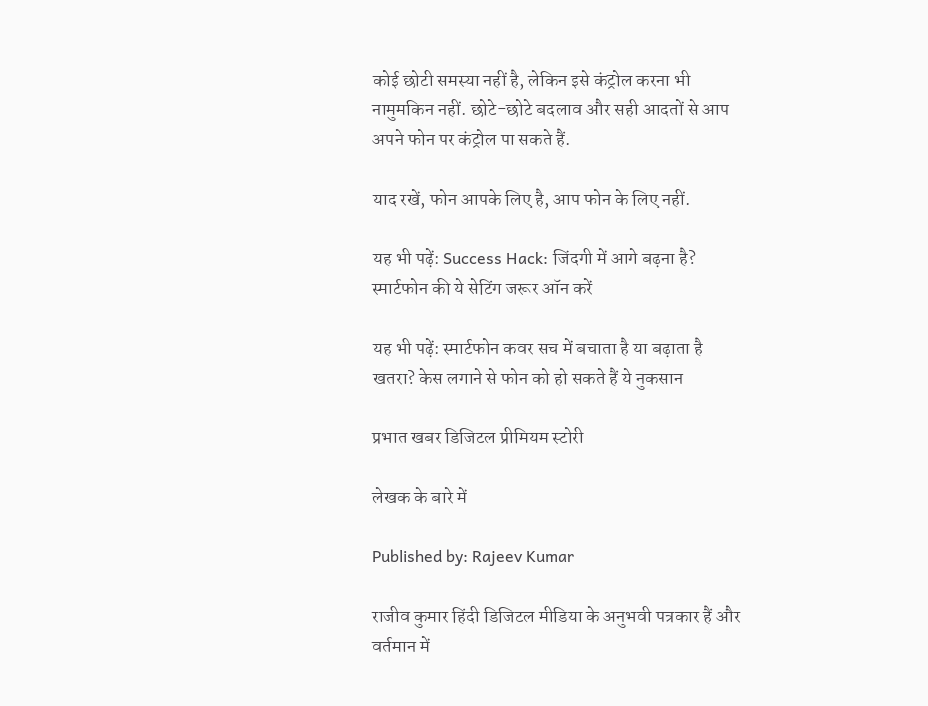कोई छोटी समस्या नहीं है, लेकिन इसे कंट्रोल करना भी नामुमकिन नहीं. छोटे-छोटे बदलाव और सही आदतों से आप अपने फोन पर कंट्रोल पा सकते हैं.

याद रखें, फोन आपके लिए है, आप फोन के लिए नहीं.

यह भी पढ़ें: Success Hack: जिंदगी में आगे बढ़ना है? स्मार्टफोन की ये सेटिंग जरूर ऑन करें

यह भी पढ़ें: स्मार्टफोन कवर सच में बचाता है या बढ़ाता है खतरा? केस लगाने से फोन को हो सकते हैं ये नुकसान

प्रभात खबर डिजिटल प्रीमियम स्टोरी

लेखक के बारे में

Published by: Rajeev Kumar

राजीव कुमार हिंदी डिजिटल मीडिया के अनुभवी पत्रकार हैं और वर्तमान में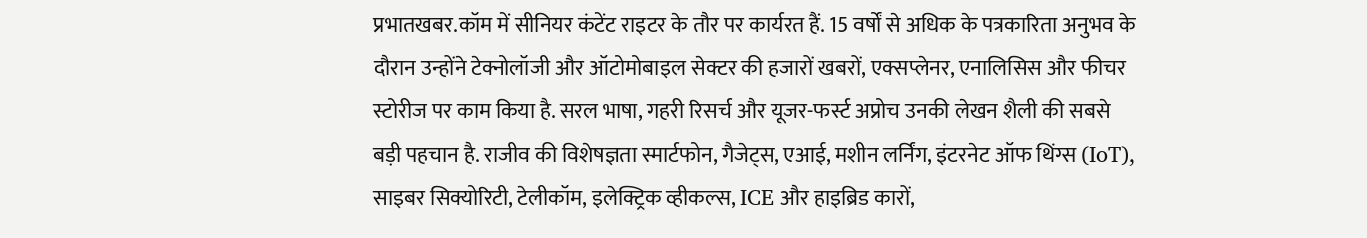प्रभातखबर.कॉम में सीनियर कंटेंट राइटर के तौर पर कार्यरत हैं. 15 वर्षों से अधिक के पत्रकारिता अनुभव के दौरान उन्होंने टेक्नोलॉजी और ऑटोमोबाइल सेक्टर की हजारों खबरों, एक्सप्लेनर, एनालिसिस और फीचर स्टोरीज पर काम किया है. सरल भाषा, गहरी रिसर्च और यूजर-फर्स्ट अप्रोच उनकी लेखन शैली की सबसे बड़ी पहचान है. राजीव की विशेषज्ञता स्मार्टफोन, गैजेट्स, एआई, मशीन लर्निंग, इंटरनेट ऑफ थिंग्स (IoT), साइबर सिक्योरिटी, टेलीकॉम, इलेक्ट्रिक व्हीकल्स, ICE और हाइब्रिड कारों,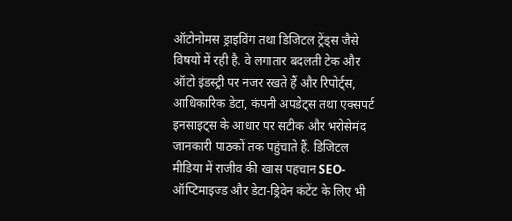ऑटोनोमस ड्राइविंग तथा डिजिटल ट्रेंड्स जैसे विषयों में रही है. वे लगातार बदलती टेक और ऑटो इंडस्ट्री पर नजर रखते हैं और रिपोर्ट्स, आधिकारिक डेटा, कंपनी अपडेट्स तथा एक्सपर्ट इनसाइट्स के आधार पर सटीक और भरोसेमंद जानकारी पाठकों तक पहुंचाते हैं. डिजिटल मीडिया में राजीव की खास पहचान SEO-ऑप्टिमाइज्ड और डेटा-ड्रिवेन कंटेंट के लिए भी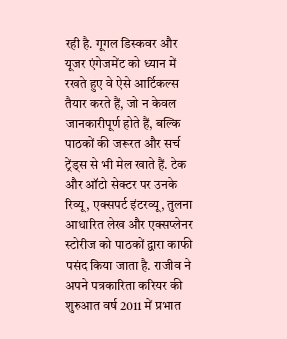रही है. गूगल डिस्कवर और यूजर एंगेजमेंट को ध्यान में रखते हुए वे ऐसे आर्टिकल्स तैयार करते हैं, जो न केवल जानकारीपूर्ण होते हैं, बल्कि पाठकों की जरूरत और सर्च ट्रेंड्स से भी मेल खाते हैं. टेक और ऑटो सेक्टर पर उनके रिव्यू, एक्सपर्ट इंटरव्यू, तुलना आधारित लेख और एक्सप्लेनर स्टोरीज को पाठकों द्वारा काफी पसंद किया जाता है. राजीव ने अपने पत्रकारिता करियर की शुरुआत वर्ष 2011 में प्रभात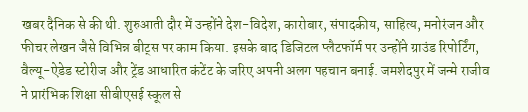खबर दैनिक से की थी. शुरुआती दौर में उन्होंने देश-विदेश, कारोबार, संपादकीय, साहित्य, मनोरंजन और फीचर लेखन जैसे विभिन्न बीट्स पर काम किया. इसके बाद डिजिटल प्लैटफॉर्म पर उन्होंने ग्राउंड रिपोर्टिंग, वैल्यू-ऐडेड स्टोरीज और ट्रेंड आधारित कंटेंट के जरिए अपनी अलग पहचान बनाई. जमशेदपुर में जन्मे राजीव ने प्रारंभिक शिक्षा सीबीएसई स्कूल से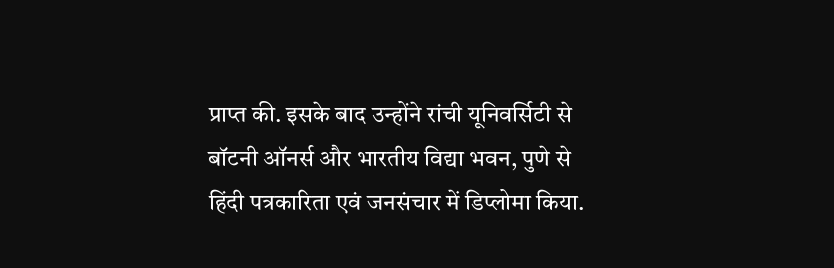प्राप्त की. इसके बाद उन्होंने रांची यूनिवर्सिटी से बॉटनी ऑनर्स और भारतीय विद्या भवन, पुणे से हिंदी पत्रकारिता एवं जनसंचार में डिप्लोमा किया.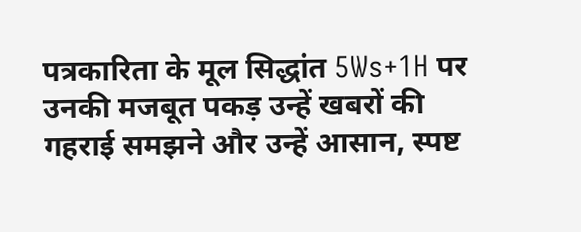पत्रकारिता के मूल सिद्धांत 5Ws+1H पर उनकी मजबूत पकड़ उन्हें खबरों की गहराई समझने और उन्हें आसान, स्पष्ट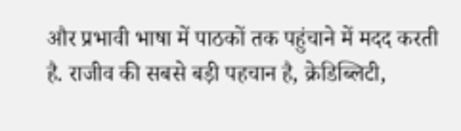और प्रभावी भाषा में पाठकों तक पहुंचाने में मदद करती है. राजीव की सबसे बड़ी पहचान है, क्रेडिब्लिटी,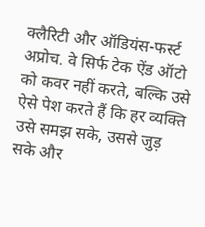क्लैरिटी और ऑडियंस-फर्स्ट अप्रोच. वे सिर्फ टेक ऐंड ऑटो को कवर नहीं करते, बल्कि उसे ऐसे पेश करते हैं कि हर व्यक्ति उसे समझ सके, उससे जुड़ सके और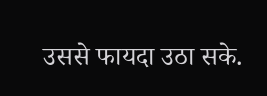उससे फायदा उठा सके.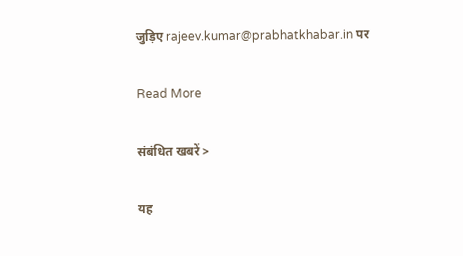जुड़िए rajeev.kumar@prabhatkhabar.in पर

Read More

संबंधित खबरें >

यह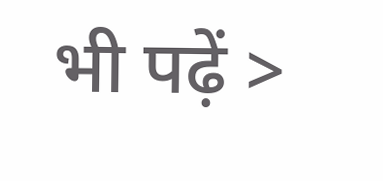भी पढ़ें >